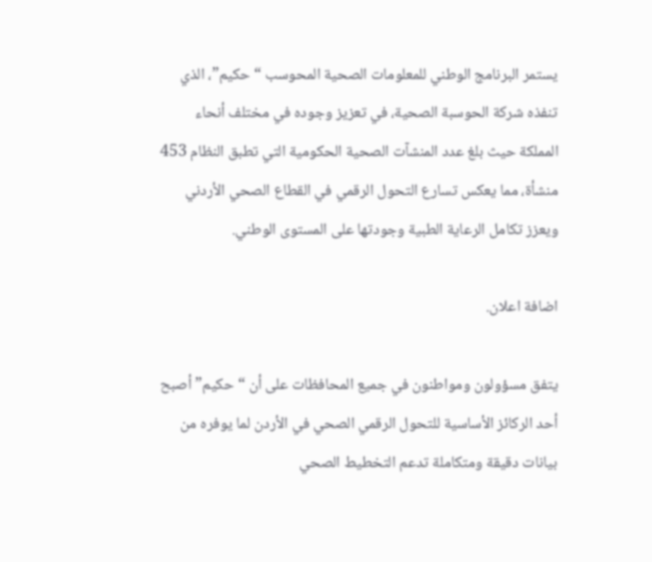يستمر البرنامج الوطني للمعلومات الصحية المحوسب “حكيم”، الذي تنفذه شركة الحوسبة الصحية، في تعزيز وجوده في مختلف أنحاء المملكة حيث بلغ عدد المنشآت الصحية الحكومية التي تطبق النظام 453 منشأة، مما يعكس تسارع التحول الرقمي في القطاع الصحي الأردني ويعزز تكامل الرعاية الطبية وجودتها على المستوى الوطني.

اضافة اعلان.

يتفق مسؤولون ومواطنون في جميع المحافظات على أن “حكيم” أصبح أحد الركائز الأساسية للتحول الرقمي الصحي في الأردن لما يوفره من بيانات دقيقة ومتكاملة تدعم التخطيط الصحي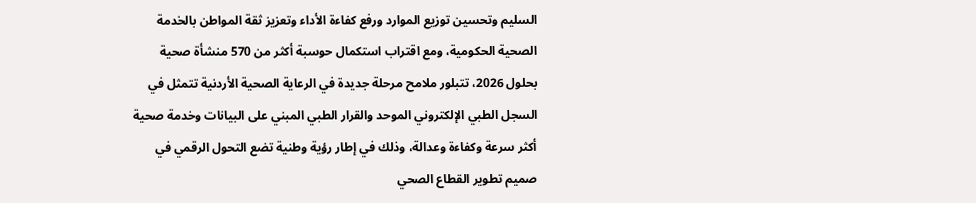السليم وتحسين توزيع الموارد ورفع كفاءة الأداء وتعزيز ثقة المواطن بالخدمة الصحية الحكومية، ومع اقتراب استكمال حوسبة أكثر من 570 منشأة صحية بحلول 2026، تتبلور ملامح مرحلة جديدة في الرعاية الصحية الأردنية تتمثل في السجل الطبي الإلكتروني الموحد والقرار الطبي المبني على البيانات وخدمة صحية أكثر سرعة وكفاءة وعدالة، وذلك في إطار رؤية وطنية تضع التحول الرقمي في صميم تطوير القطاع الصحي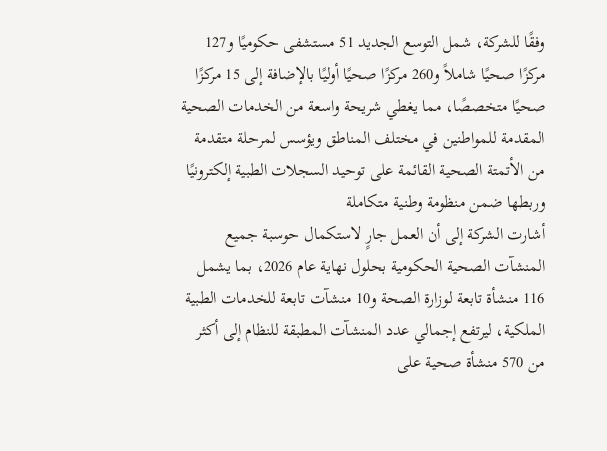وفقًا للشركة، شمل التوسع الجديد 51 مستشفى حكوميًا و127 مركزًا صحيًا شاملاً و260 مركزًا صحيًا أوليًا بالإضافة إلى 15 مركزًا صحيًا متخصصًا، مما يغطي شريحة واسعة من الخدمات الصحية المقدمة للمواطنين في مختلف المناطق ويؤسس لمرحلة متقدمة من الأتمتة الصحية القائمة على توحيد السجلات الطبية إلكترونيًا وربطها ضمن منظومة وطنية متكاملة
أشارت الشركة إلى أن العمل جارٍ لاستكمال حوسبة جميع المنشآت الصحية الحكومية بحلول نهاية عام 2026، بما يشمل 116 منشأة تابعة لوزارة الصحة و10 منشآت تابعة للخدمات الطبية الملكية، ليرتفع إجمالي عدد المنشآت المطبقة للنظام إلى أكثر من 570 منشأة صحية على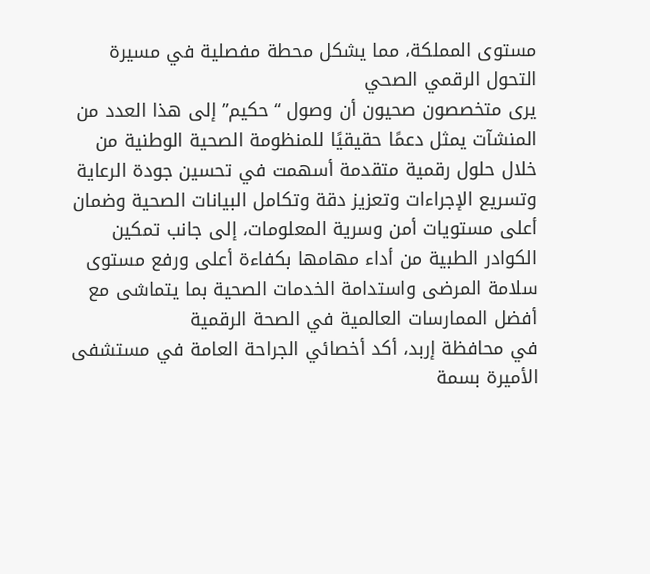مستوى المملكة، مما يشكل محطة مفصلية في مسيرة التحول الرقمي الصحي
يرى متخصصون صحيون أن وصول “حكيم” إلى هذا العدد من المنشآت يمثل دعمًا حقيقيًا للمنظومة الصحية الوطنية من خلال حلول رقمية متقدمة أسهمت في تحسين جودة الرعاية وتسريع الإجراءات وتعزيز دقة وتكامل البيانات الصحية وضمان أعلى مستويات أمن وسرية المعلومات، إلى جانب تمكين الكوادر الطبية من أداء مهامها بكفاءة أعلى ورفع مستوى سلامة المرضى واستدامة الخدمات الصحية بما يتماشى مع أفضل الممارسات العالمية في الصحة الرقمية
في محافظة إربد، أكد أخصائي الجراحة العامة في مستشفى الأميرة بسمة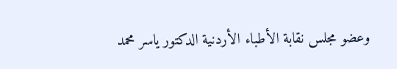وعضو مجلس نقابة الأطباء الأردنية الدكتور ياسر محمد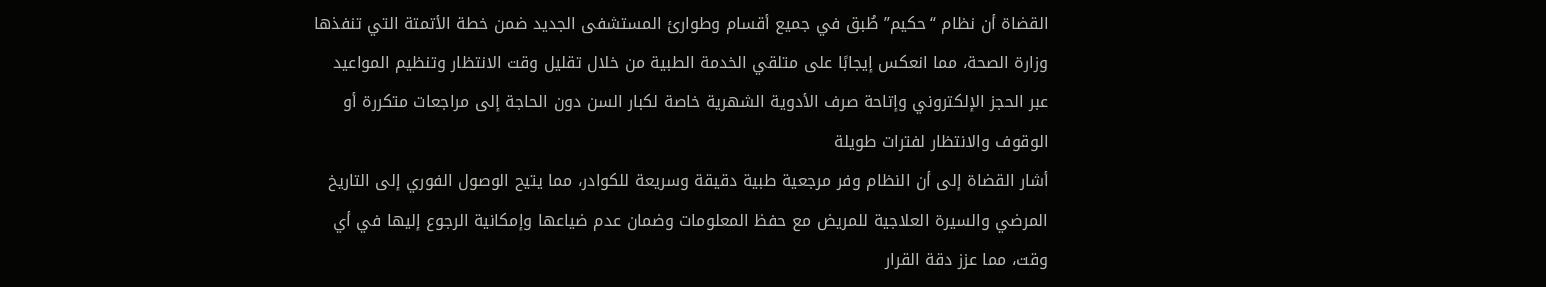القضاة أن نظام “حكيم” طُبق في جميع أقسام وطوارئ المستشفى الجديد ضمن خطة الأتمتة التي تنفذها وزارة الصحة، مما انعكس إيجابًا على متلقي الخدمة الطبية من خلال تقليل وقت الانتظار وتنظيم المواعيد عبر الحجز الإلكتروني وإتاحة صرف الأدوية الشهرية خاصة لكبار السن دون الحاجة إلى مراجعات متكررة أو الوقوف والانتظار لفترات طويلة
أشار القضاة إلى أن النظام وفر مرجعية طبية دقيقة وسريعة للكوادر، مما يتيح الوصول الفوري إلى التاريخ المرضي والسيرة العلاجية للمريض مع حفظ المعلومات وضمان عدم ضياعها وإمكانية الرجوع إليها في أي وقت، مما عزز دقة القرار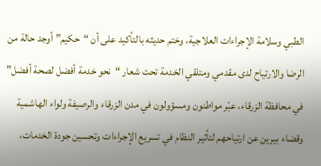الطبي وسلامة الإجراءات العلاجية، وختم حديثه بالتأكيد على أن “حكيم” أوجد حالة من الرضا والارتياح لدى مقدمي ومتلقي الخدمة تحت شعار “نحو خدمة أفضل لصحة أفضل”
في محافظة الزرقاء، عبّر مواطنون ومسؤولون في مدن الزرقاء والرصيفة ولواء الهاشمية وقضاء بيرين عن ارتياحهم لتأثير النظام في تسريع الإجراءات وتحسين جودة الخدمات،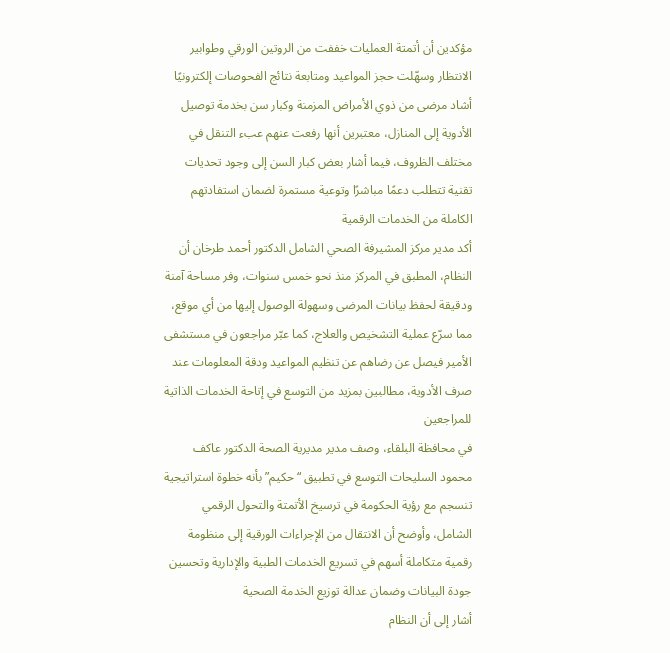مؤكدين أن أتمتة العمليات خففت من الروتين الورقي وطوابير الانتظار وسهّلت حجز المواعيد ومتابعة نتائج الفحوصات إلكترونيًا
أشاد مرضى من ذوي الأمراض المزمنة وكبار سن بخدمة توصيل الأدوية إلى المنازل، معتبرين أنها رفعت عنهم عبء التنقل في مختلف الظروف، فيما أشار بعض كبار السن إلى وجود تحديات تقنية تتطلب دعمًا مباشرًا وتوعية مستمرة لضمان استفادتهم الكاملة من الخدمات الرقمية
أكد مدير مركز المشيرفة الصحي الشامل الدكتور أحمد طرخان أن النظام، المطبق في المركز منذ نحو خمس سنوات، وفر مساحة آمنة ودقيقة لحفظ بيانات المرضى وسهولة الوصول إليها من أي موقع، مما سرّع عملية التشخيص والعلاج، كما عبّر مراجعون في مستشفى الأمير فيصل عن رضاهم عن تنظيم المواعيد ودقة المعلومات عند صرف الأدوية، مطالبين بمزيد من التوسع في إتاحة الخدمات الذاتية للمراجعين
في محافظة البلقاء، وصف مدير مديرية الصحة الدكتور عاكف محمود السليحات التوسع في تطبيق “حكيم” بأنه خطوة استراتيجية تنسجم مع رؤية الحكومة في ترسيخ الأتمتة والتحول الرقمي الشامل، وأوضح أن الانتقال من الإجراءات الورقية إلى منظومة رقمية متكاملة أسهم في تسريع الخدمات الطبية والإدارية وتحسين جودة البيانات وضمان عدالة توزيع الخدمة الصحية
أشار إلى أن النظام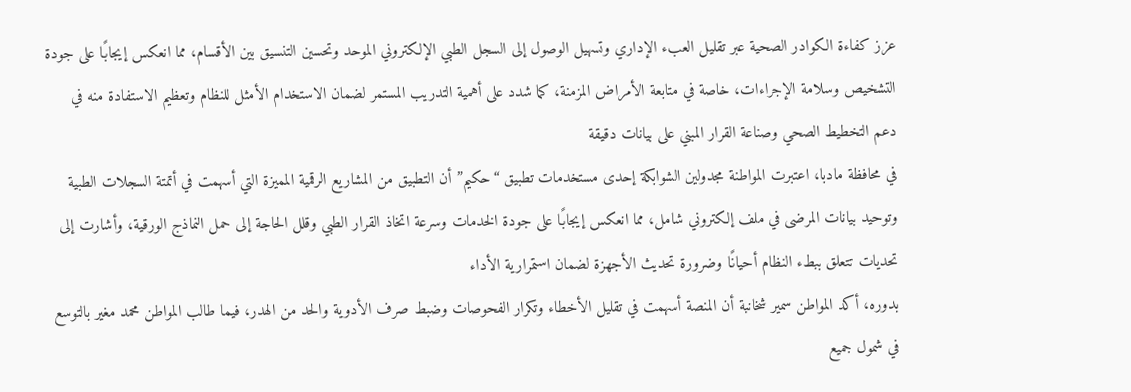عزز كفاءة الكوادر الصحية عبر تقليل العبء الإداري وتسهيل الوصول إلى السجل الطبي الإلكتروني الموحد وتحسين التنسيق بين الأقسام، مما انعكس إيجابًا على جودة التشخيص وسلامة الإجراءات، خاصة في متابعة الأمراض المزمنة، كما شدد على أهمية التدريب المستمر لضمان الاستخدام الأمثل للنظام وتعظيم الاستفادة منه في دعم التخطيط الصحي وصناعة القرار المبني على بيانات دقيقة
في محافظة مادبا، اعتبرت المواطنة مجدولين الشوابكة إحدى مستخدمات تطبيق “حكيم” أن التطبيق من المشاريع الرقمية المميزة التي أسهمت في أتمتة السجلات الطبية وتوحيد بيانات المرضى في ملف إلكتروني شامل، مما انعكس إيجابًا على جودة الخدمات وسرعة اتخاذ القرار الطبي وقلل الحاجة إلى حمل النماذج الورقية، وأشارت إلى تحديات تتعلق ببطء النظام أحيانًا وضرورة تحديث الأجهزة لضمان استمرارية الأداء
بدوره، أكد المواطن سمير شخانبة أن المنصة أسهمت في تقليل الأخطاء وتكرار الفحوصات وضبط صرف الأدوية والحد من الهدر، فيما طالب المواطن محمد مغير بالتوسع في شمول جميع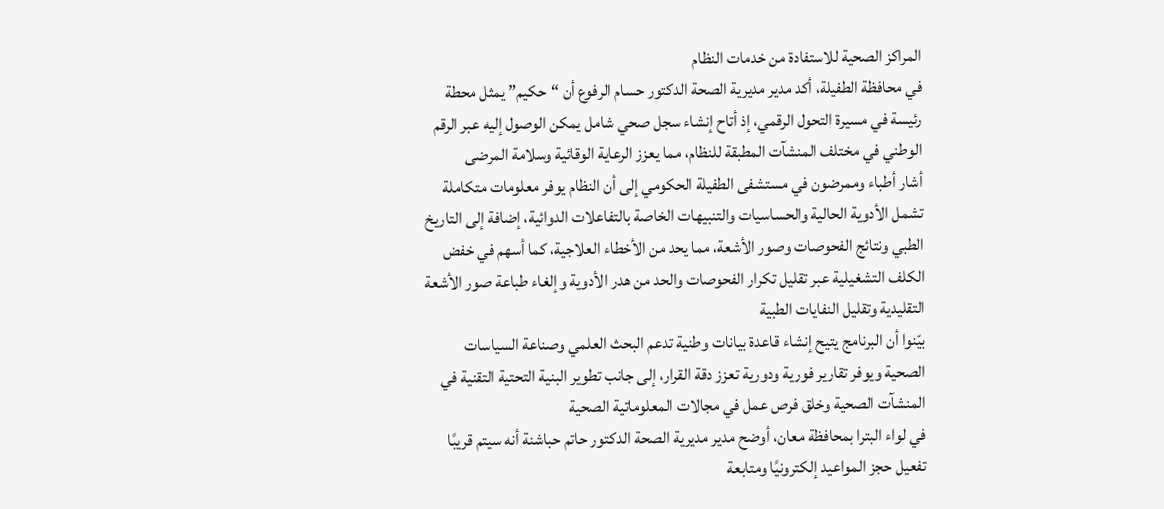المراكز الصحية للاستفادة من خدمات النظام
في محافظة الطفيلة، أكد مدير مديرية الصحة الدكتور حسام الرفوع أن “حكيم” يمثل محطة رئيسة في مسيرة التحول الرقمي، إذ أتاح إنشاء سجل صحي شامل يمكن الوصول إليه عبر الرقم الوطني في مختلف المنشآت المطبقة للنظام، مما يعزز الرعاية الوقائية وسلامة المرضى
أشار أطباء وممرضون في مستشفى الطفيلة الحكومي إلى أن النظام يوفر معلومات متكاملة تشمل الأدوية الحالية والحساسيات والتنبيهات الخاصة بالتفاعلات الدوائية، إضافة إلى التاريخ الطبي ونتائج الفحوصات وصور الأشعة، مما يحد من الأخطاء العلاجية، كما أسهم في خفض الكلف التشغيلية عبر تقليل تكرار الفحوصات والحد من هدر الأدوية وإلغاء طباعة صور الأشعة التقليدية وتقليل النفايات الطبية
بيّنوا أن البرنامج يتيح إنشاء قاعدة بيانات وطنية تدعم البحث العلمي وصناعة السياسات الصحية ويوفر تقارير فورية ودورية تعزز دقة القرار، إلى جانب تطوير البنية التحتية التقنية في المنشآت الصحية وخلق فرص عمل في مجالات المعلوماتية الصحية
في لواء البترا بمحافظة معان، أوضح مدير مديرية الصحة الدكتور حاتم حباشنة أنه سيتم قريبًا تفعيل حجز المواعيد إلكترونيًا ومتابعة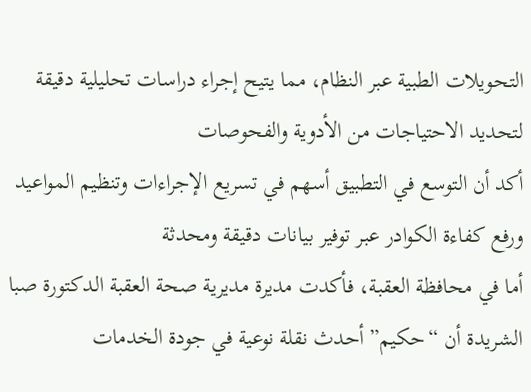التحويلات الطبية عبر النظام، مما يتيح إجراء دراسات تحليلية دقيقة لتحديد الاحتياجات من الأدوية والفحوصات
أكد أن التوسع في التطبيق أسهم في تسريع الإجراءات وتنظيم المواعيد ورفع كفاءة الكوادر عبر توفير بيانات دقيقة ومحدثة
أما في محافظة العقبة، فأكدت مديرة مديرية صحة العقبة الدكتورة صبا الشريدة أن “حكيم” أحدث نقلة نوعية في جودة الخدمات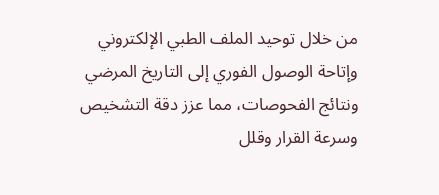من خلال توحيد الملف الطبي الإلكتروني وإتاحة الوصول الفوري إلى التاريخ المرضي ونتائج الفحوصات، مما عزز دقة التشخيص وسرعة القرار وقلل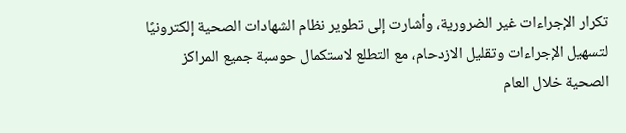تكرار الإجراءات غير الضرورية، وأشارت إلى تطوير نظام الشهادات الصحية إلكترونيًا لتسهيل الإجراءات وتقليل الازدحام، مع التطلع لاستكمال حوسبة جميع المراكز الصحية خلال العام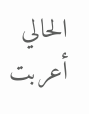الحالي
أعربت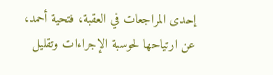إحدى المراجعات في العقبة، فتحية أحمد، عن ارتياحها لحوسبة الإجراءات وتقليل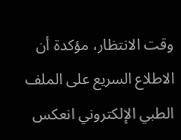وقت الانتظار، مؤكدة أن الاطلاع السريع على الملف الطبي الإلكتروني انعكس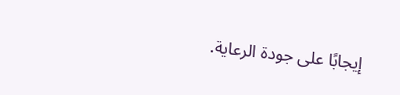إيجابًا على جودة الرعاية.